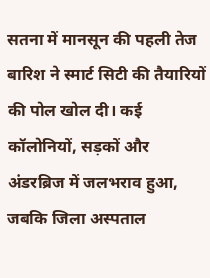सतना में मानसून की पहली तेज बारिश ने स्मार्ट सिटी की तैयारियों की पोल खोल दी। कई कॉलोनियों, सड़कों और अंडरब्रिज में जलभराव हुआ, जबकि जिला अस्पताल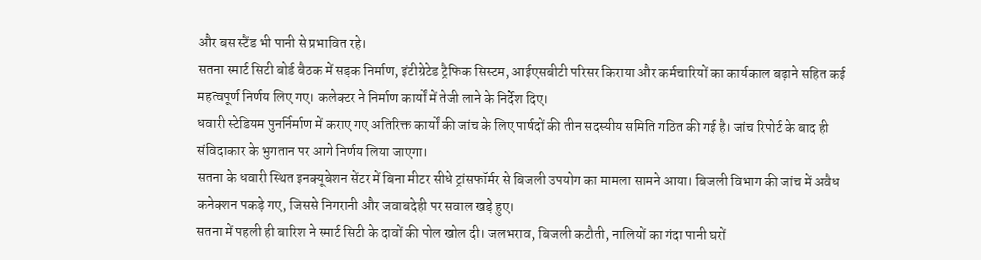और बस स्टैंड भी पानी से प्रभावित रहे।
सतना स्मार्ट सिटी बोर्ड बैठक में सड़क निर्माण, इंटीग्रेटेड ट्रैफिक सिस्टम, आईएसबीटी परिसर किराया और कर्मचारियों का कार्यकाल बढ़ाने सहित कई महत्वपूर्ण निर्णय लिए गए। कलेक्टर ने निर्माण कार्यों में तेजी लाने के निर्देश दिए।
धवारी स्टेडियम पुनर्निर्माण में कराए गए अतिरिक्त कार्यों की जांच के लिए पार्षदों की तीन सदस्यीय समिति गठित की गई है। जांच रिपोर्ट के बाद ही संविदाकार के भुगतान पर आगे निर्णय लिया जाएगा।
सतना के धवारी स्थित इनक्यूबेशन सेंटर में बिना मीटर सीधे ट्रांसफॉर्मर से बिजली उपयोग का मामला सामने आया। बिजली विभाग की जांच में अवैध कनेक्शन पकड़े गए, जिससे निगरानी और जवाबदेही पर सवाल खड़े हुए।
सतना में पहली ही बारिश ने स्मार्ट सिटी के दावों की पोल खोल दी। जलभराव, बिजली कटौती, नालियों का गंदा पानी घरों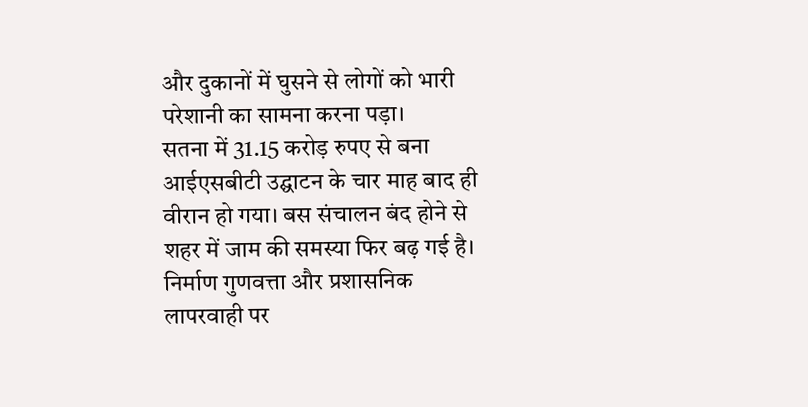और दुकानों में घुसने से लोगों को भारी परेशानी का सामना करना पड़ा।
सतना में 31.15 करोड़ रुपए से बना आईएसबीटी उद्घाटन के चार माह बाद ही वीरान हो गया। बस संचालन बंद होने से शहर में जाम की समस्या फिर बढ़ गई है। निर्माण गुणवत्ता और प्रशासनिक लापरवाही पर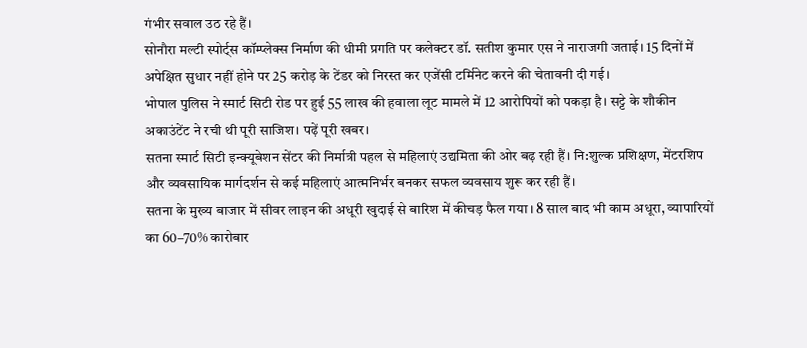गंभीर सवाल उठ रहे हैं।
सोनौरा मल्टी स्पोर्ट्स कॉम्प्लेक्स निर्माण की धीमी प्रगति पर कलेक्टर डॉ. सतीश कुमार एस ने नाराजगी जताई। 15 दिनों में अपेक्षित सुधार नहीं होने पर 25 करोड़ के टेंडर को निरस्त कर एजेंसी टर्मिनेट करने की चेतावनी दी गई।
भोपाल पुलिस ने स्मार्ट सिटी रोड पर हुई 55 लाख की हवाला लूट मामले में 12 आरोपियों को पकड़ा है। सट्टे के शौकीन अकाउंटेंट ने रची थी पूरी साजिश। पढ़ें पूरी खबर।
सतना स्मार्ट सिटी इन्क्यूबेशन सेंटर की निर्मात्री पहल से महिलाएं उद्यमिता की ओर बढ़ रही हैं। नि:शुल्क प्रशिक्षण, मेंटरशिप और व्यवसायिक मार्गदर्शन से कई महिलाएं आत्मनिर्भर बनकर सफल व्यवसाय शुरू कर रही हैं।
सतना के मुख्य बाजार में सीवर लाइन की अधूरी खुदाई से बारिश में कीचड़ फैल गया। 8 साल बाद भी काम अधूरा, व्यापारियों का 60–70% कारोबार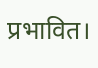प्रभावित।